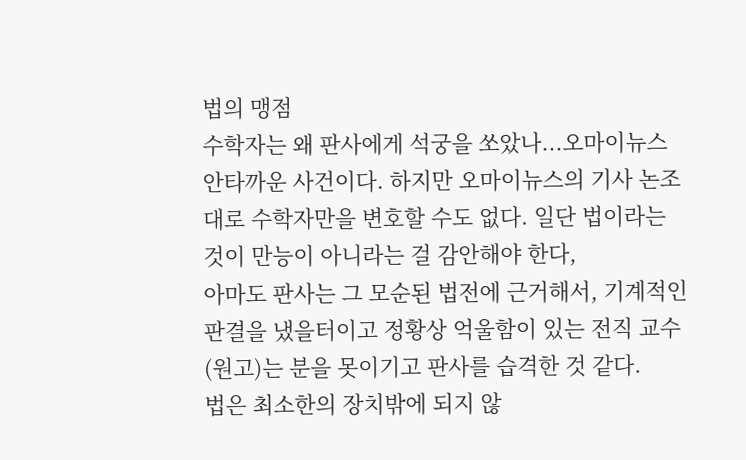법의 맹점
수학자는 왜 판사에게 석궁을 쏘았나...오마이뉴스
안타까운 사건이다. 하지만 오마이뉴스의 기사 논조대로 수학자만을 변호할 수도 없다. 일단 법이라는 것이 만능이 아니라는 걸 감안해야 한다,
아마도 판사는 그 모순된 법전에 근거해서, 기계적인 판결을 냈을터이고 정황상 억울함이 있는 전직 교수(원고)는 분을 못이기고 판사를 습격한 것 같다.
법은 최소한의 장치밖에 되지 않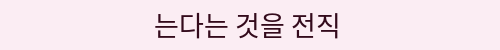는다는 것을 전직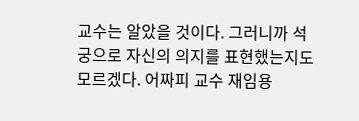교수는 알았을 것이다. 그러니까 석궁으로 자신의 의지를 표현했는지도 모르겠다. 어짜피 교수 재임용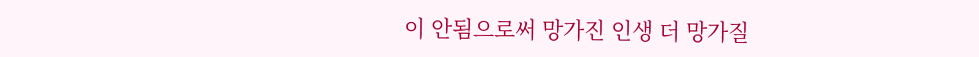이 안됨으로써 망가진 인생 더 망가질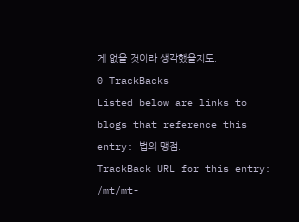게 없을 것이라 생각했을지도.
0 TrackBacks
Listed below are links to blogs that reference this entry: 법의 맹점.
TrackBack URL for this entry: /mt/mt-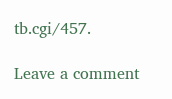tb.cgi/457.

Leave a comment